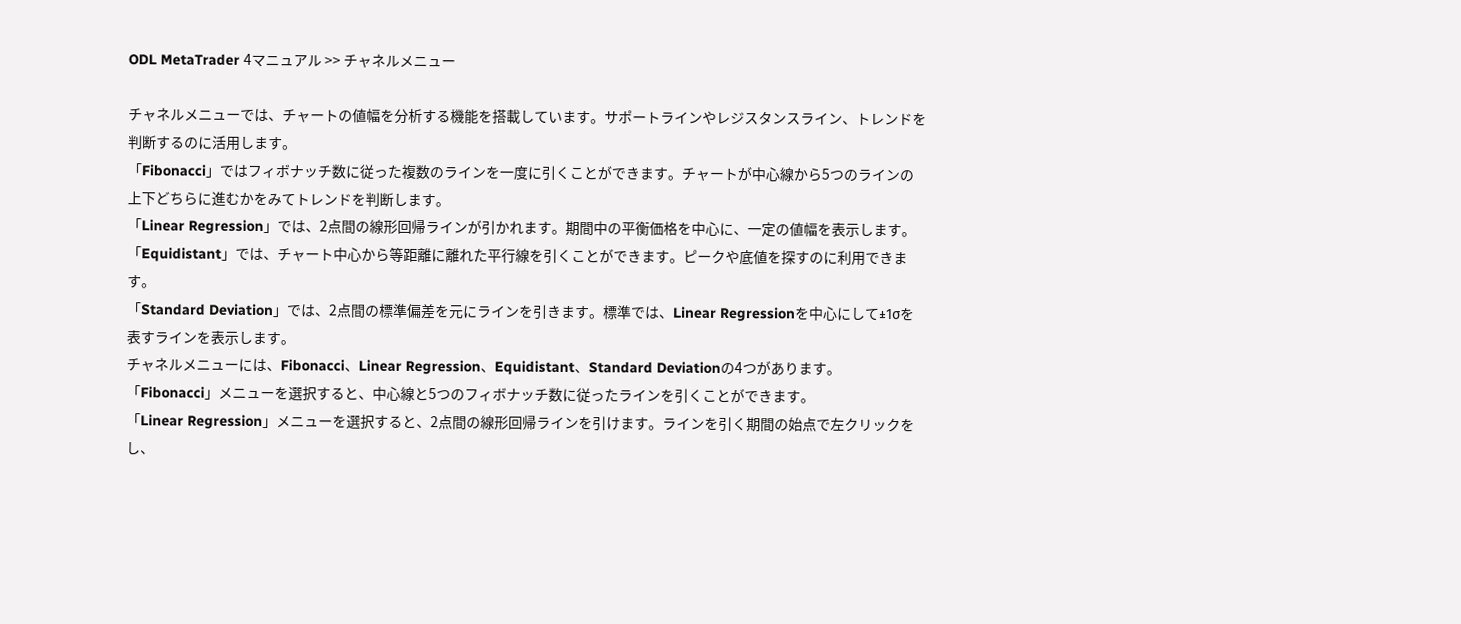ODL MetaTrader 4マニュアル >> チャネルメニュー

チャネルメニューでは、チャートの値幅を分析する機能を搭載しています。サポートラインやレジスタンスライン、トレンドを判断するのに活用します。
「Fibonacci」ではフィボナッチ数に従った複数のラインを一度に引くことができます。チャートが中心線から5つのラインの上下どちらに進むかをみてトレンドを判断します。
「Linear Regression」では、2点間の線形回帰ラインが引かれます。期間中の平衡価格を中心に、一定の値幅を表示します。
「Equidistant」では、チャート中心から等距離に離れた平行線を引くことができます。ピークや底値を探すのに利用できます。
「Standard Deviation」では、2点間の標準偏差を元にラインを引きます。標準では、Linear Regressionを中心にして±1σを表すラインを表示します。
チャネルメニューには、Fibonacci、Linear Regression、Equidistant、Standard Deviationの4つがあります。
「Fibonacci」メニューを選択すると、中心線と5つのフィボナッチ数に従ったラインを引くことができます。
「Linear Regression」メニューを選択すると、2点間の線形回帰ラインを引けます。ラインを引く期間の始点で左クリックをし、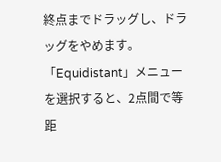終点までドラッグし、ドラッグをやめます。
「Equidistant」メニューを選択すると、2点間で等距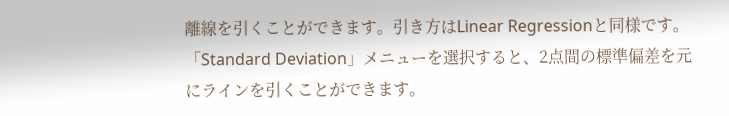離線を引くことができます。引き方はLinear Regressionと同様です。
「Standard Deviation」メニューを選択すると、2点間の標準偏差を元にラインを引くことができます。